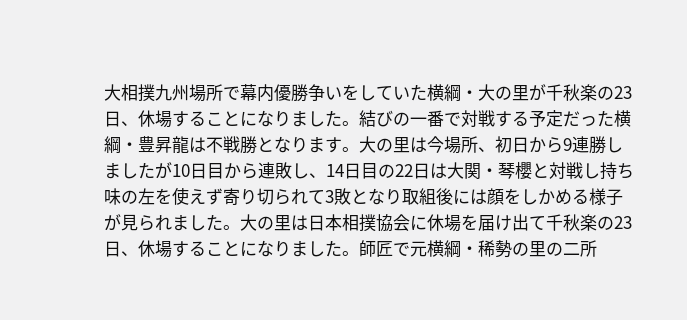大相撲九州場所で幕内優勝争いをしていた横綱・大の里が千秋楽の23日、休場することになりました。結びの一番で対戦する予定だった横綱・豊昇龍は不戦勝となります。大の里は今場所、初日から9連勝しましたが10日目から連敗し、14日目の22日は大関・琴櫻と対戦し持ち味の左を使えず寄り切られて3敗となり取組後には顔をしかめる様子が見られました。大の里は日本相撲協会に休場を届け出て千秋楽の23日、休場することになりました。師匠で元横綱・稀勢の里の二所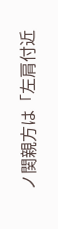ノ関親方は「左肩付近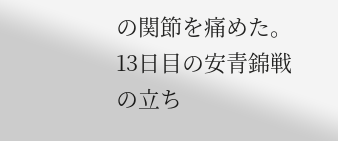の関節を痛めた。13日目の安青錦戦の立ち